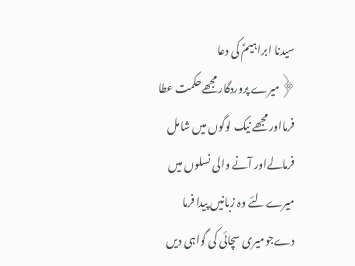سیدنا ابراہیمؑ کی دعا
﴿میرے پروردگار مجھےحکمت عطا فرمااور مجھے نیک لوگوں میں شامل فرمالےاور آنے والی نسلوں میں میرےلئے وہ زبانیں پیدا فرما دےجومیری سچائی کی گواہی دیں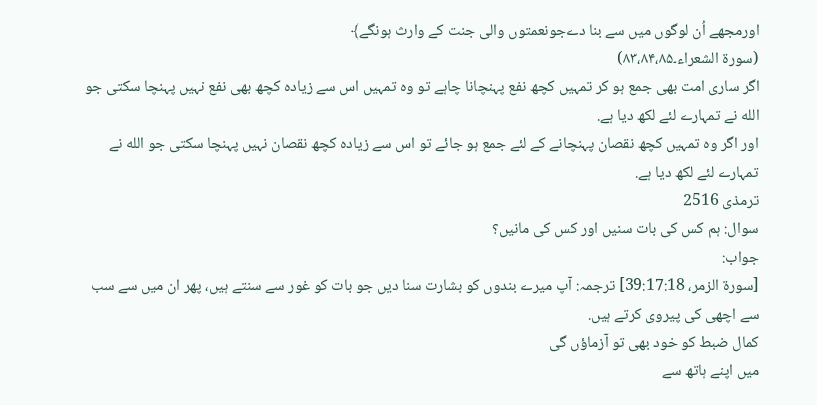اورمجھے اُن لوگوں میں سے بنا دےجونعمتوں والی جنت کے وارث ہونگے﴾
(سورۃ الشعراء۔۸۳،۸۴،۸۵)
اگر ساری امت بھی جمع ہو کر تمہیں کچھ نفع پہنچانا چاہے تو وہ تمہیں اس سے زیادہ کچھ بھی نفع نہیں پہنچا سکتی جو الله نے تمہارے لئے لکھ دیا ہے.
اور اگر وہ تمہیں کچھ نقصان پہنچانے کے لئے جمع ہو جائے تو اس سے زیادہ کچھ نقصان نہیں پہنچا سکتی جو الله نے تمہارے لئے لکھ دیا ہے.
ترمذی 2516
سوال: ہم کس کی بات سنیں اور کس کی مانیں؟
جواب:
[سورۃ الزمر، 39:17:18] ترجمہ: آپ میرے بندوں کو بشارت سنا دیں جو بات کو غور سے سنتے ہیں، پھر ان میں سے سب سے اچھی کی پیروی کرتے ہیں.
کمال ضبط کو خود بھی تو آزماؤں گی
میں اپنے ہاتھ سے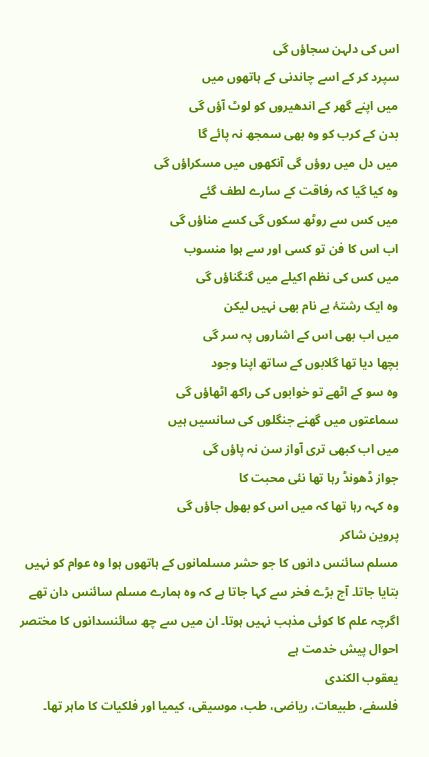اس کی دلہن سجاؤں گی
سپرد کر کے اسے چاندنی کے ہاتھوں میں
میں اپنے گھر کے اندھیروں کو لوٹ آؤں گی
بدن کے کرب کو وہ بھی سمجھ نہ پائے گا
میں دل میں روؤں گی آنکھوں میں مسکراؤں گی
وہ کیا گیا کہ رفاقت کے سارے لطف گئے
میں کس سے روٹھ سکوں گی کسے مناؤں گی
اب اس کا فن تو کسی اور سے ہوا منسوب
میں کس کی نظم اکیلے میں گنگناؤں گی
وہ ایک رشتۂ بے نام بھی نہیں لیکن
میں اب بھی اس کے اشاروں پہ سر گی
بچھا دیا تھا گلابوں کے ساتھ اپنا وجود
وہ سو کے اٹھے تو خوابوں کی راکھ اٹھاؤں گی
سماعتوں میں گھنے جنگلوں کی سانسیں ہیں
میں اب کبھی تری آواز سن نہ پاؤں گی
جواز ڈھونڈ رہا تھا نئی محبت کا
وہ کہہ رہا تھا کہ میں اس کو بھول جاؤں گی
پروین شاکر
مسلم سائنس دانوں کا جو حشر مسلمانوں کے ہاتھوں ہوا وہ عوام کو نہیں بتایا جاتا۔ آج بڑے فخر سے کہا جاتا ہے کہ وہ ہمارے مسلم سائنس دان تھے اگرچہ علم کا کوئی مذہب نہیں ہوتا۔ ان میں سے چھ سائنسدانوں کا مختصر احوال پیش خدمت ہے
یعقوب الکندی
فلسفے، طبیعات، ریاضی، طب، موسیقی، کیمیا اور فلکیات کا ماہر تھا۔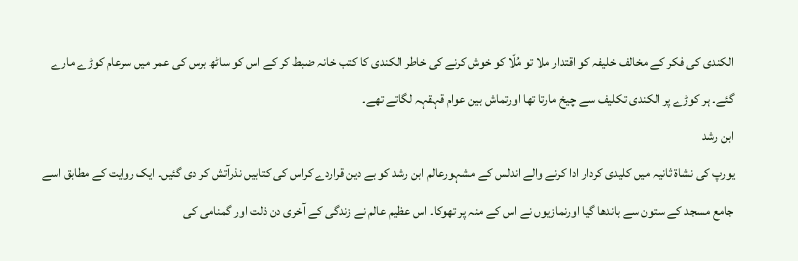الکندی کی فکر کے مخالف خلیفہ کو اقتدار ملا تو مُلّا کو خوش کرنے کی خاطر الکندی کا کتب خانہ ضبط کر کے اس کو ساٹھ برس کی عمر میں سرعام کوڑے مارے گئے۔ ہر کوڑے پر الکندی تکلیف سے چیخ مارتا تھا اورتماش بین عوام قہقہہ لگاتے تھے۔
ابن رشد
یورپ کی نشاۃ ثانیہ میں کلیدی کردار ادا کرنے والے اندلس کے مشہورعالم ابن رشد کو بے دین قراردے کراس کی کتابیں نذرآتش کر دی گئیں۔ ایک روایت کے مطابق اسے جامع مسجد کے ستون سے باندھا گیا اورنمازیوں نے اس کے منہ پر تھوکا۔ اس عظیم عالم نے زندگی کے آخری دن ذلت اور گمنامی کی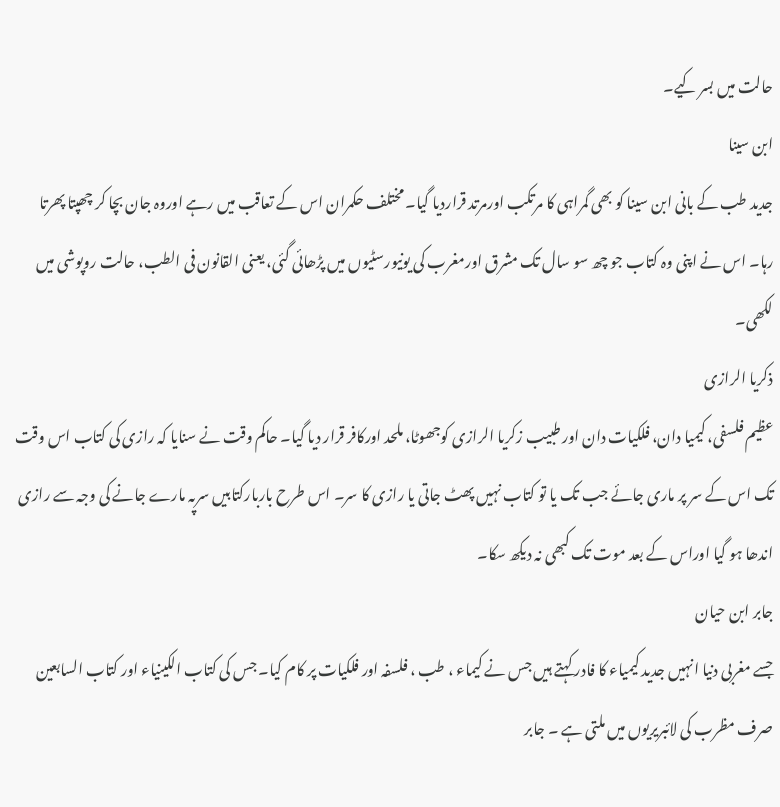حالت میں بسر کیے۔
ابن سینا
جدید طب کے بانی ابن سینا کو بھی گمراہی کا مرتکب اورمرتد قراردیا گیا۔ مختلف حکمران اس کے تعاقب میں رہے اوروہ جان بچا کر چھپتا پھرتا رہا۔ اس نے اپنی وہ کتاب جو چھ سو سال تک مشرق اورمغرب کی یونیورسٹیوں میں پڑھائی گئی، یعنی القانون فی الطب، حالت روپوشی میں لکھی۔
ذکریا الرازی
عظیم فلسفی، کیمیا دان، فلکیات دان اور طبیب زکریا الرازی کوجھوٹا، ملحد اورکافر قرار دیا گیا۔ حاکم وقت نے سنایا کہ رازی کی کتاب اس وقت تک اس کے سر پر ماری جائے جب تک یا تو کتاب نہیں پھٹ جاتی یا رازی کا سر۔ اس طرح باربارکتابیں سرپہ مارے جانے کی وجہ سے رازی اندھا ہو گیا اوراس کے بعد موت تک کبھی نہ دیکھ سکا۔
جابر ابن حیان
جسے مغربی دنیا انہیں جدید کیمیاء کا فادر کہتے ہیں جس نے کیماء ، طب ، فلسفہ اور فلکیات پر کام کیا۔ جس کی کتاب الکینیاء اور کتاب السابعین صرف مظرب کی لائبریریوں میں ملتی ہے ۔ جابر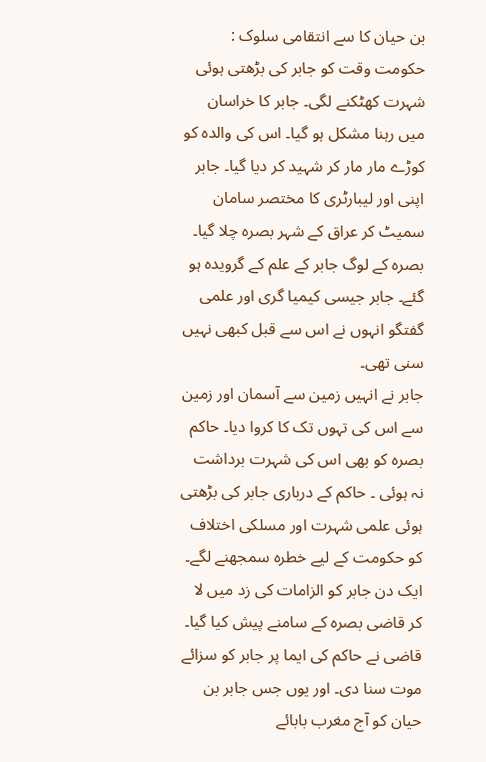بن حیان کا سے انتقامی سلوک : حکومت وقت کو جابر کی بڑھتی ہوئی شہرت کھٹکنے لگی۔ جابر کا خراسان میں رہنا مشکل ہو گیا۔ اس کی والدہ کو کوڑے مار مار کر شہید کر دیا گیا۔ جابر اپنی اور لیبارٹری کا مختصر سامان سمیٹ کر عراق کے شہر بصرہ چلا گیا۔ بصرہ کے لوگ جابر کے علم کے گرویدہ ہو گئے۔ جابر جیسی کیمیا گری اور علمی گفتگو انہوں نے اس سے قبل کبھی نہیں سنی تھی۔
جابر نے انہیں زمین سے آسمان اور زمین سے اس کی تہوں تک کا کروا دیا۔ حاکم بصرہ کو بھی اس کی شہرت برداشت نہ ہوئی ۔ حاکم کے درباری جابر کی بڑھتی ہوئی علمی شہرت اور مسلکی اختلاف کو حکومت کے لیے خطرہ سمجھنے لگے۔ ایک دن جابر کو الزامات کی زد میں لا کر قاضی بصرہ کے سامنے پیش کیا گیا۔ قاضی نے حاکم کی ایما پر جابر کو سزائے موت سنا دی۔ اور یوں جس جابر بن حیان کو آج مغرب بابائے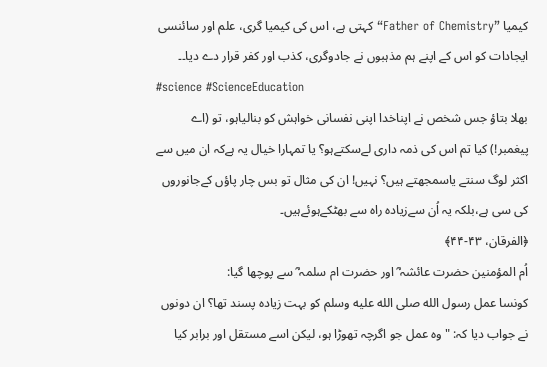کیمیا ”Father of Chemistry“ کہتی ہے، اس کی کیمیا گری، علم اور سائنسی ایجادات کو اس کے اپنے ہم مذہبوں نے جادوگری، کذب اور کفر قرار دے دیا۔۔
#science #ScienceEducation
بھلا بتاؤ جس شخص نے اپناخدا اپنی نفسانی خواہش کو بنالیاہو، تو (اے پیغمبر!) کیا تم اس کی ذمہ داری لےسکتےہو؟ یا تمہارا خیال یہ ہےکہ ان میں سے اکثر لوگ سنتے یاسمجھتے ہیں؟ نہیں! ان کی مثال تو بس چار پاؤں کےجانوروں کی سی ہے،بلکہ یہ اُن سےزیادہ راہ سے بھٹکےہوئےہیں۔
﴿الفرقان، ۴۳-۴۴﴾
اُم المؤمنین حضرت عائشہ ؓ اور حضرت ام سلمہ ؓ سے پوچھا گیا:
کونسا عمل رسول الله صلى الله عليه وسلم کو بہت زیادہ پسند تھا؟ ان دونوں نے جواب دیا کہ: "وہ عمل جو اگرچہ تھوڑا ہو، لیکن اسے مستقل اور برابر کیا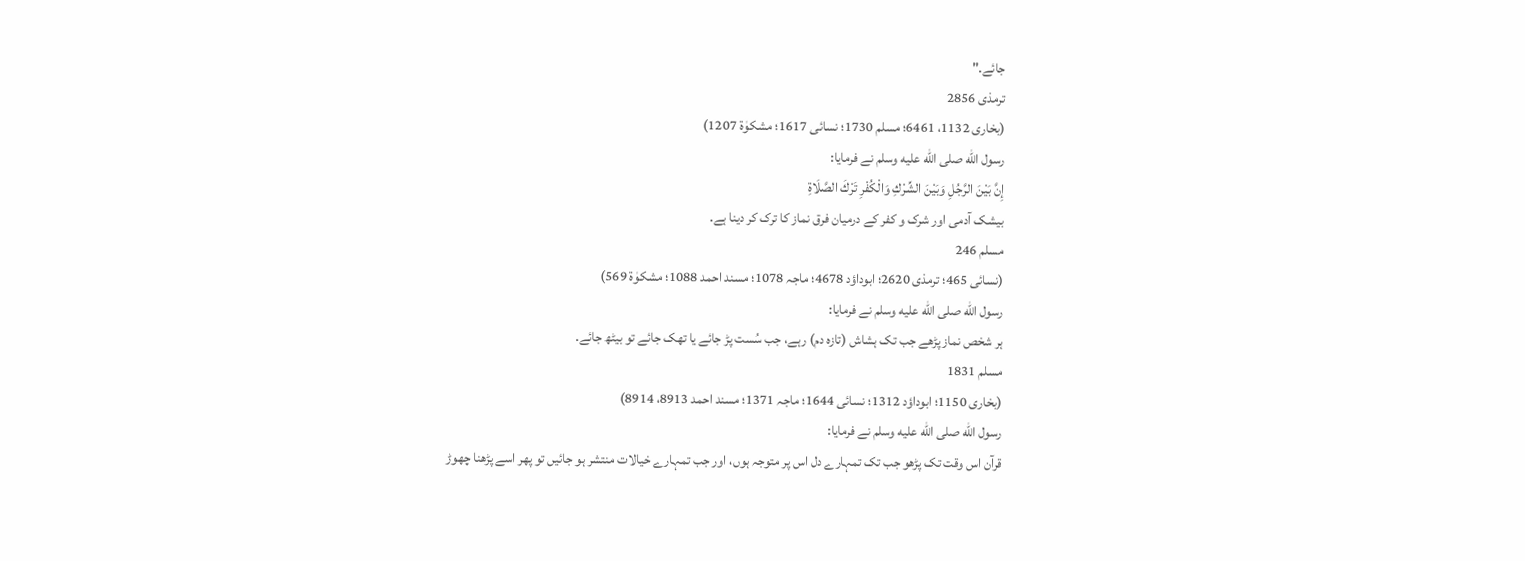جائے."
ترمذی 2856
(بخاری 1132، 6461؛ مسلم 1730؛ نسائی 1617؛ مشکوٰۃ 1207)
رسول الله صلى الله عليه وسلم نے فرمایا:
إِنَّ بَيْنَ الرَّجُلِ وَبَيْنَ الشِّرْكِ وَالْكُفْرِ تَرْكَ الصَّلَاةِ
بیشک آدمی اور شرک و کفر کے درمیان فرق نماز کا ترک کر دینا ہے.
مسلم 246
(نسائی 465؛ ترمذی 2620؛ ابوداؤد 4678؛ ماجہ 1078؛ مسند احمد 1088؛ مشکوٰۃ 569)
رسول الله صلى الله عليه وسلم نے فرمایا:
ہر شخص نماز پڑھے جب تک ہشاش (تازہ دم) رہے، جب سُست پڑ جائے یا تھک جائے تو بیٹھ جائے.
مسلم 1831
(بخاری 1150؛ ابوداؤد 1312؛ نسائی 1644؛ ماجہ 1371؛ مسند احمد 8913، 8914)
رسول الله صلى الله عليه وسلم نے فرمایا:
قرآن اس وقت تک پڑھو جب تک تمہارے دل اس پر متوجہ ہوں، اور جب تمہارے خیالات منتشر ہو جائیں تو پھر اسے پڑھنا چھوڑ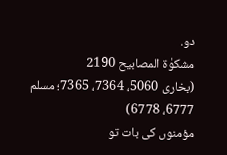دو.
مشکوٰۃ المصابيح 2190
(بخاری 5060، 7364، 7365؛ مسلم 6777، 6778)
مؤمنوں کی بات تو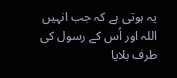یہ ہوتی ہے کہ جب انہیں اللہ اور اُس کے رسول کی طرف بلایا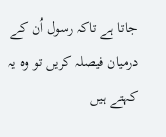جاتا ہے تاکہ رسول اُن کے درمیان فیصلہ کریں تو وہ یہ کہتے ہیں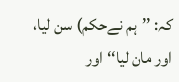کہ: ’’ہم نےحکم) سن لیا، اور مان لیا‘‘ اور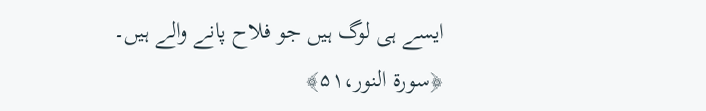ایسے ہی لوگ ہیں جو فلاح پانے والے ہیں۔
﴿سورۃ النور،۵۱﴾